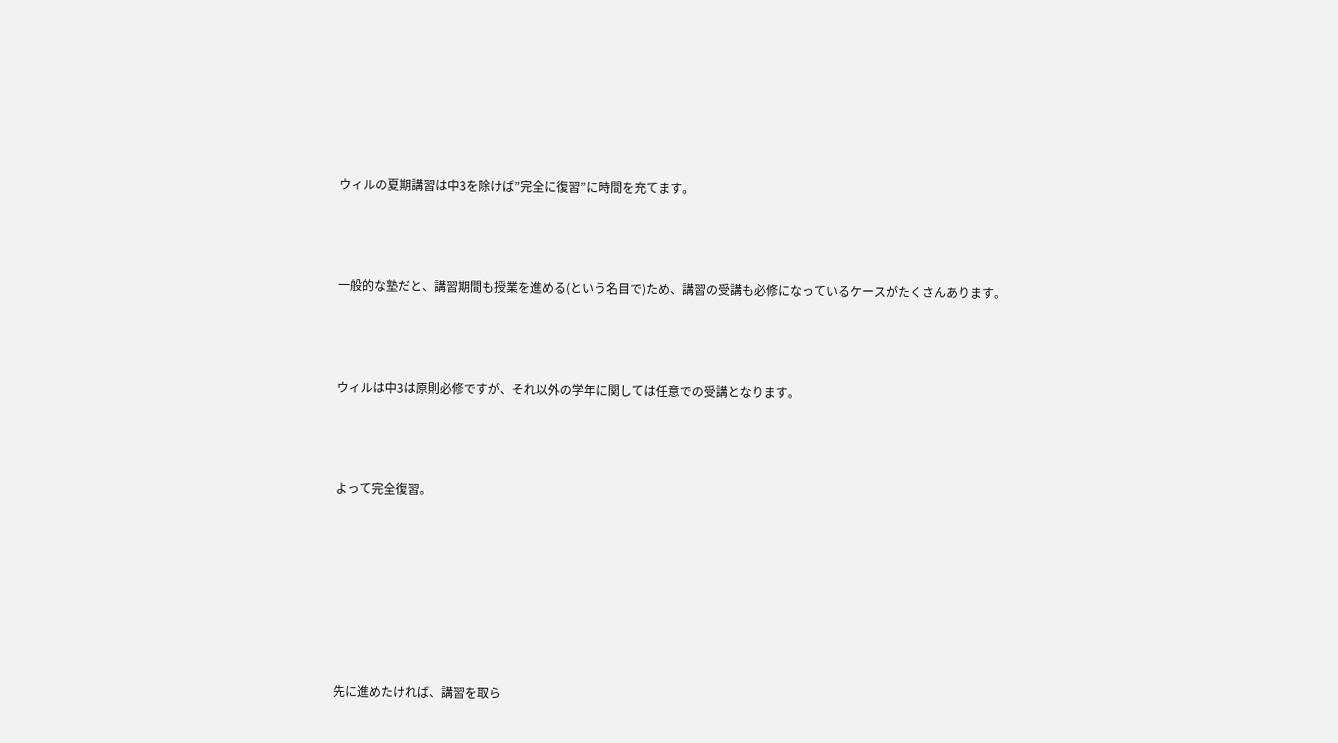ウィルの夏期講習は中3を除けば”完全に復習”に時間を充てます。



一般的な塾だと、講習期間も授業を進める(という名目で)ため、講習の受講も必修になっているケースがたくさんあります。



ウィルは中3は原則必修ですが、それ以外の学年に関しては任意での受講となります。



よって完全復習。







先に進めたければ、講習を取ら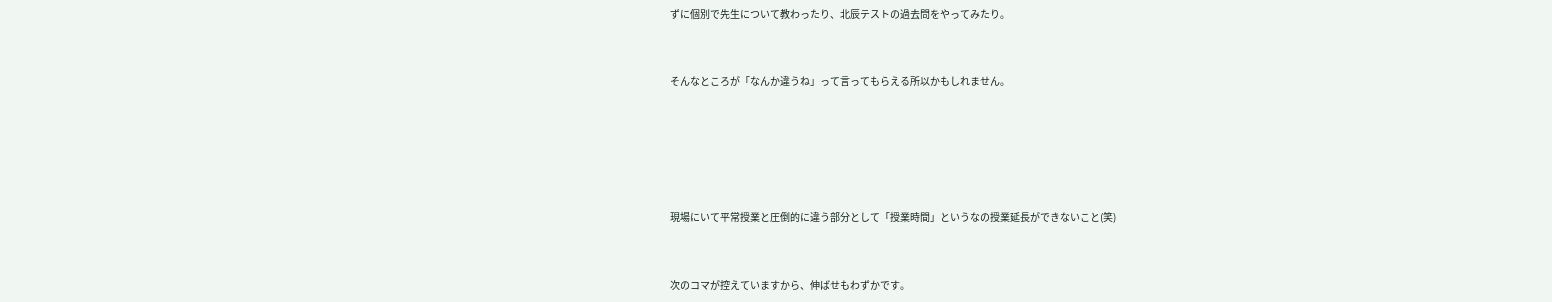ずに個別で先生について教わったり、北辰テストの過去問をやってみたり。



そんなところが「なんか違うね」って言ってもらえる所以かもしれません。







現場にいて平常授業と圧倒的に違う部分として「授業時間」というなの授業延長ができないこと(笑)



次のコマが控えていますから、伸ばせもわずかです。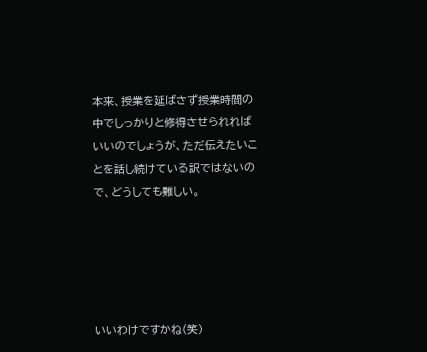本来、授業を延ばさず授業時間の中でしっかりと修得させられればいいのでしょうが、ただ伝えたいことを話し続けている訳ではないので、どうしても難しい。





いいわけですかね(笑)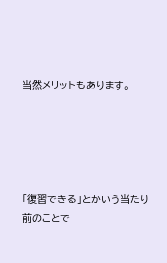当然メリットもあります。





「復習できる」とかいう当たり前のことで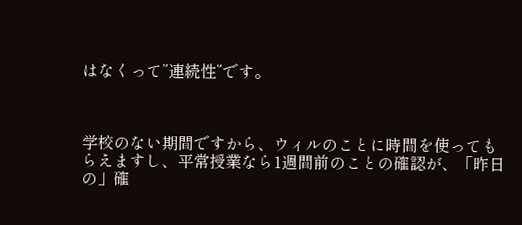はなくって”連続性”です。



学校のない期間ですから、ウィルのことに時間を使ってもらえますし、平常授業なら1週間前のことの確認が、「昨日の」確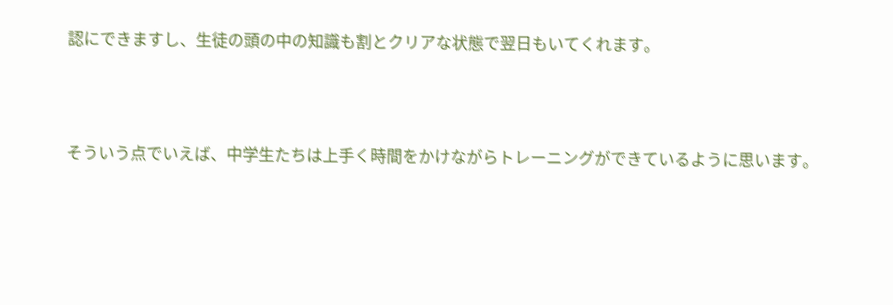認にできますし、生徒の頭の中の知識も割とクリアな状態で翌日もいてくれます。



そういう点でいえば、中学生たちは上手く時間をかけながらトレーニングができているように思います。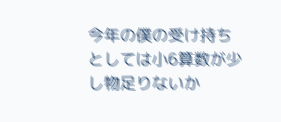今年の僕の受け持ちとしては小6算数が少し物足りないか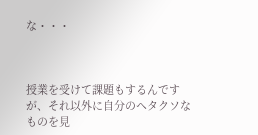な・・・



授業を受けて課題もするんですが、それ以外に自分のヘタクソなものを見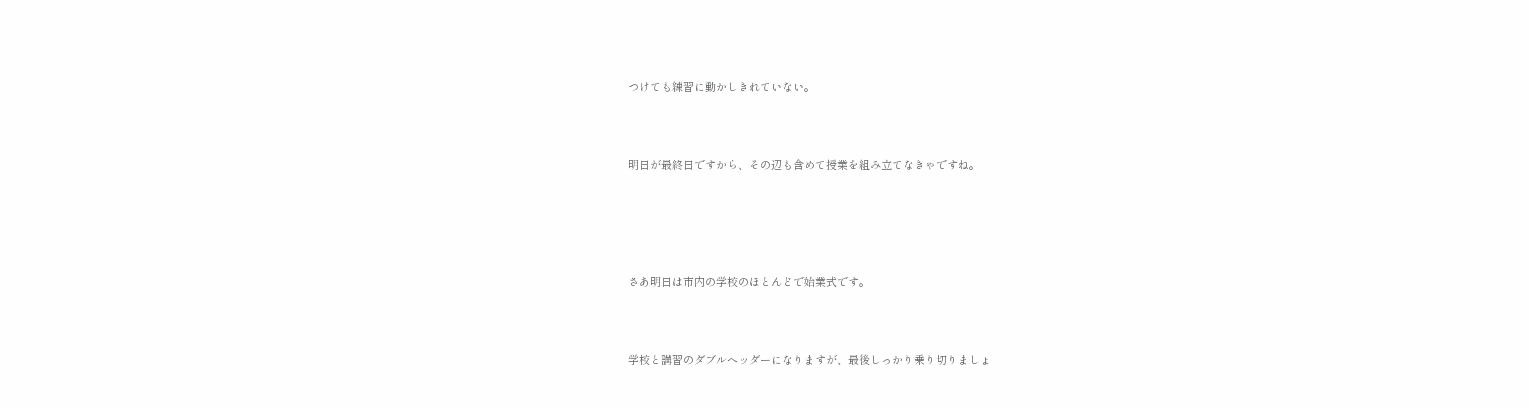つけても練習に動かしきれていない。



明日が最終日ですから、その辺も含めて授業を組み立てなきゃですね。





さあ明日は市内の学校のほとんどで始業式です。



学校と講習のダブルヘッダーになりますが、最後しっかり乗り切りましょ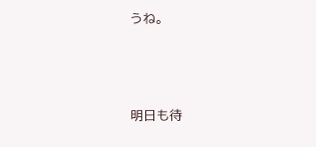うね。





明日も待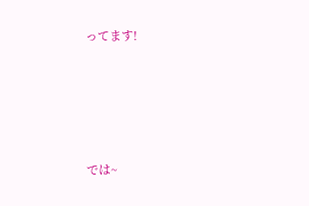ってます!







では~